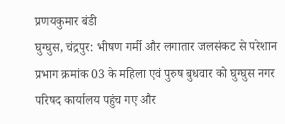प्रणयकुमार बंडी
घुग्घुस, चंद्रपुर: भीषण गर्मी और लगातार जलसंकट से परेशान प्रभाग क्रमांक 03 के महिला एवं पुरुष बुधवार को घुग्घुस नगर परिषद कार्यालय पहुंच गए और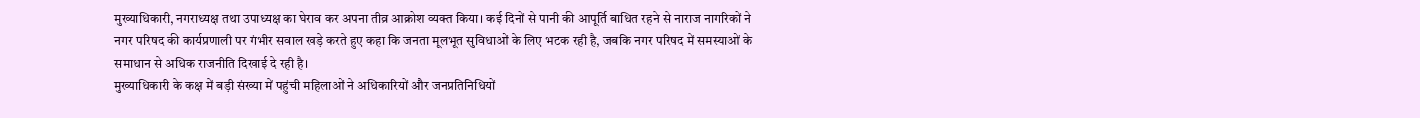मुख्याधिकारी, नगराध्यक्ष तथा उपाध्यक्ष का घेराव कर अपना तीव्र आक्रोश व्यक्त किया। कई दिनों से पानी की आपूर्ति बाधित रहने से नाराज नागरिकों ने नगर परिषद की कार्यप्रणाली पर गंभीर सवाल खड़े करते हुए कहा कि जनता मूलभूत सुविधाओं के लिए भटक रही है, जबकि नगर परिषद में समस्याओं के समाधान से अधिक राजनीति दिखाई दे रही है।
मुख्याधिकारी के कक्ष में बड़ी संख्या में पहुंची महिलाओं ने अधिकारियों और जनप्रतिनिधियों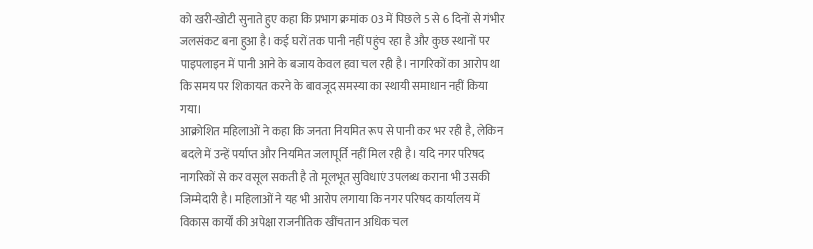को खरी-खोटी सुनाते हुए कहा कि प्रभाग क्रमांक 03 में पिछले 5 से 6 दिनों से गंभीर जलसंकट बना हुआ है। कई घरों तक पानी नहीं पहुंच रहा है और कुछ स्थानों पर पाइपलाइन में पानी आने के बजाय केवल हवा चल रही है। नागरिकों का आरोप था कि समय पर शिकायत करने के बावजूद समस्या का स्थायी समाधान नहीं किया गया।
आक्रोशित महिलाओं ने कहा कि जनता नियमित रूप से पानी कर भर रही है, लेकिन बदले में उन्हें पर्याप्त और नियमित जलापूर्ति नहीं मिल रही है। यदि नगर परिषद नागरिकों से कर वसूल सकती है तो मूलभूत सुविधाएं उपलब्ध कराना भी उसकी जिम्मेदारी है। महिलाओं ने यह भी आरोप लगाया कि नगर परिषद कार्यालय में विकास कार्यों की अपेक्षा राजनीतिक खींचतान अधिक चल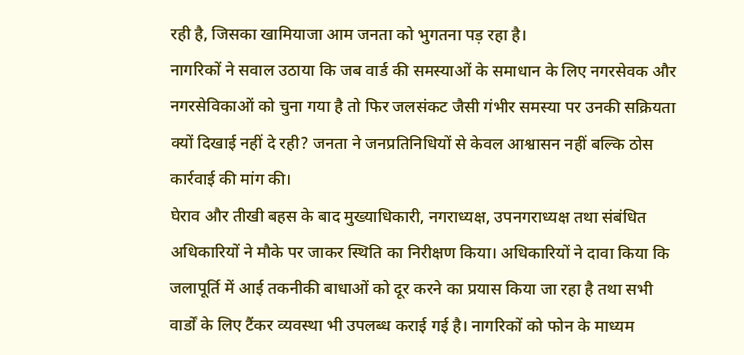रही है, जिसका खामियाजा आम जनता को भुगतना पड़ रहा है।
नागरिकों ने सवाल उठाया कि जब वार्ड की समस्याओं के समाधान के लिए नगरसेवक और नगरसेविकाओं को चुना गया है तो फिर जलसंकट जैसी गंभीर समस्या पर उनकी सक्रियता क्यों दिखाई नहीं दे रही? जनता ने जनप्रतिनिधियों से केवल आश्वासन नहीं बल्कि ठोस कार्रवाई की मांग की।
घेराव और तीखी बहस के बाद मुख्याधिकारी, नगराध्यक्ष, उपनगराध्यक्ष तथा संबंधित अधिकारियों ने मौके पर जाकर स्थिति का निरीक्षण किया। अधिकारियों ने दावा किया कि जलापूर्ति में आई तकनीकी बाधाओं को दूर करने का प्रयास किया जा रहा है तथा सभी वार्डों के लिए टैंकर व्यवस्था भी उपलब्ध कराई गई है। नागरिकों को फोन के माध्यम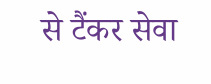से टैंकर सेवा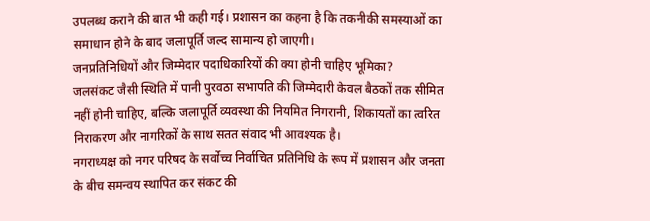उपलब्ध कराने की बात भी कही गई। प्रशासन का कहना है कि तकनीकी समस्याओं का समाधान होने के बाद जलापूर्ति जल्द सामान्य हो जाएगी।
जनप्रतिनिधियों और जिम्मेदार पदाधिकारियों की क्या होनी चाहिए भूमिका?
जलसंकट जैसी स्थिति में पानी पुरवठा सभापति की जिम्मेदारी केवल बैठकों तक सीमित नहीं होनी चाहिए, बल्कि जलापूर्ति व्यवस्था की नियमित निगरानी, शिकायतों का त्वरित निराकरण और नागरिकों के साथ सतत संवाद भी आवश्यक है।
नगराध्यक्ष को नगर परिषद के सर्वोच्च निर्वाचित प्रतिनिधि के रूप में प्रशासन और जनता के बीच समन्वय स्थापित कर संकट की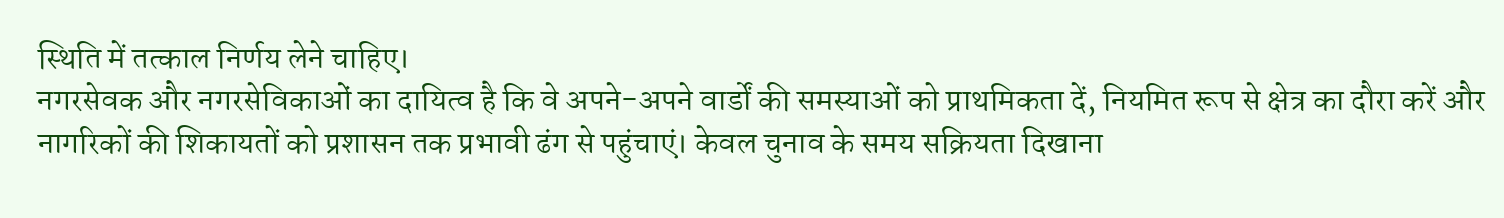स्थिति में तत्काल निर्णय लेने चाहिए।
नगरसेवक और नगरसेविकाओं का दायित्व है कि वे अपने-अपने वार्डों की समस्याओं को प्राथमिकता दें, नियमित रूप से क्षेत्र का दौरा करें और नागरिकों की शिकायतों को प्रशासन तक प्रभावी ढंग से पहुंचाएं। केवल चुनाव के समय सक्रियता दिखाना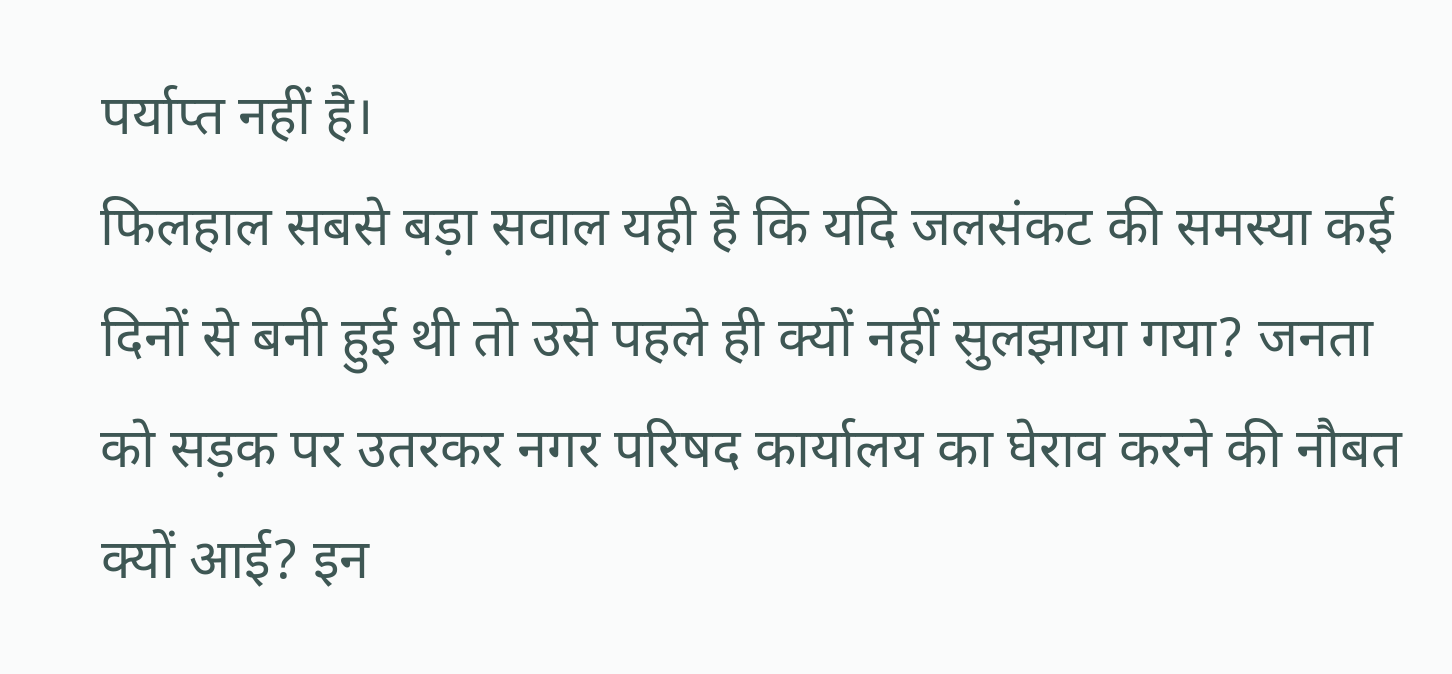पर्याप्त नहीं है।
फिलहाल सबसे बड़ा सवाल यही है कि यदि जलसंकट की समस्या कई दिनों से बनी हुई थी तो उसे पहले ही क्यों नहीं सुलझाया गया? जनता को सड़क पर उतरकर नगर परिषद कार्यालय का घेराव करने की नौबत क्यों आई? इन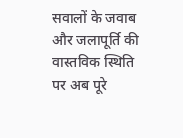सवालों के जवाब और जलापूर्ति की वास्तविक स्थिति पर अब पूरे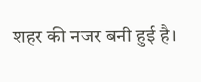शहर की नजर बनी हुई है।